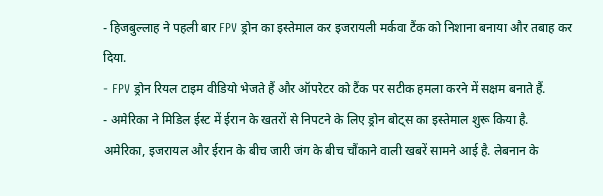- हिजबुल्लाह ने पहली बार FPV ड्रोन का इस्तेमाल कर इजरायली मर्कवा टैंक को निशाना बनाया और तबाह कर दिया.
- FPV ड्रोन रियल टाइम वीडियो भेजते हैं और ऑपरेटर को टैंक पर सटीक हमला करने में सक्षम बनाते हैं.
- अमेरिका ने मिडिल ईस्ट में ईरान के खतरों से निपटने के लिए ड्रोन बोट्स का इस्तेमाल शुरू किया है.
अमेरिका, इजरायल और ईरान के बीच जारी जंग के बीच चौंकाने वाली खबरें सामने आई है. लेबनान के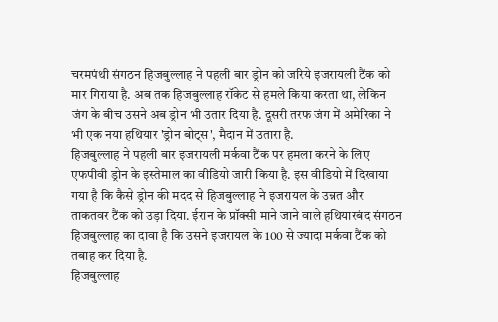चरमपंथी संगठन हिजबुल्लाह ने पहली बार ड्रोन को जरिये इजरायली टैंक को मार गिराया है. अब तक हिजबुल्लाह रॉकेट से हमले किया करता था, लेकिन जंग के बीच उसने अब ड्रोन भी उतार दिया है. दूसरी तरफ जंग में अमेरिका ने भी एक नया हथियार 'ड्रोन बोट्स', मैदान में उतारा है.
हिजबुल्लाह ने पहली बार इजरायली मर्कवा टैंक पर हमला करने के लिए एफपीवी ड्रोन के इस्तेमाल का वीडियो जारी किया है. इस वीडियो में दिखाया गया है कि कैसे ड्रोन की मदद से हिजबुल्लाह ने इजरायल के उन्नत और ताकतवर टैंक को उड़ा दिया. ईरान के प्रॉक्सी माने जाने वाले हथियारबंद संगठन हिजबुल्लाह का दावा है कि उसने इजरायल के 100 से ज्यादा मर्कवा टैंक को तबाह कर दिया है.
हिजबुल्लाह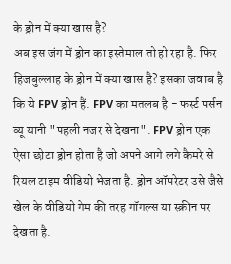के ड्रोन में क्या खास है?
अब इस जंग में ड्रोन का इस्तेमाल तो हो रहा है. फिर हिजबुल्लाह के ड्रोन में क्या खास है? इसका जवाब है कि ये FPV ड्रोन हैं. FPV का मतलब है - फर्स्ट पर्सन व्यू यानी "पहली नजर से देखना". FPV ड्रोन एक ऐसा छोटा ड्रोन होता है जो अपने आगे लगे कैमरे से रियल टाइम वीडियो भेजता है. ड्रोन ऑपरेटर उसे जैसे खेल के वीडियो गेम की तरह गॉगल्स या स्क्रीन पर देखता है.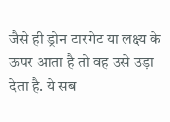जैसे ही ड्रोन टारगेट या लक्ष्य के ऊपर आता है तो वह उसे उड़ा देता है. ये सब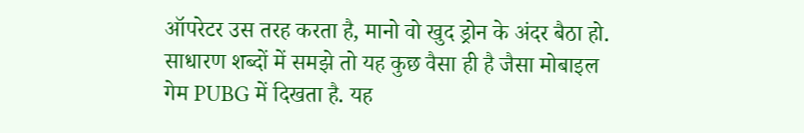ऑपरेटर उस तरह करता है, मानो वो खुद ड्रोन के अंदर बैठा हो. साधारण शब्दों में समझे तो यह कुछ वैसा ही है जैसा मोबाइल गेम PUBG में दिखता है. यह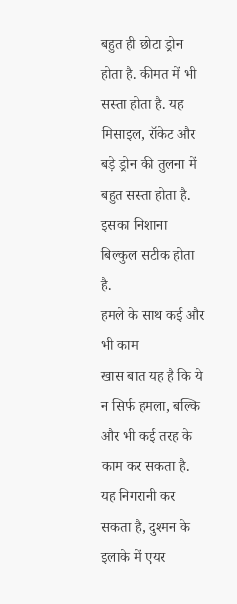बहुत ही छोटा ड्रोन होता है. कीमत में भी सस्ता होता है. यह मिसाइल, रॉकेट और बड़े ड्रोन की तुलना में बहुत सस्ता होता है. इसका निशाना बिल्कुल सटीक होता है.
हमले के साथ कई और भी काम
खास बात यह है कि ये न सिर्फ हमला, बल्कि और भी कई तरह के काम कर सकता है. यह निगरानी कर सकता है, दुश्मन के इलाके में एयर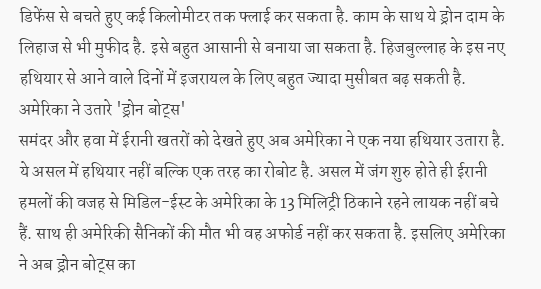डिफेंस से बचते हुए कई किलोमीटर तक फ्लाई कर सकता है. काम के साथ ये ड्रोन दाम के लिहाज से भी मुफीद है. इसे बहुत आसानी से बनाया जा सकता है. हिजबुल्लाह के इस नए हथियार से आने वाले दिनों में इजरायल के लिए बहुत ज्यादा मुसीबत बढ़ सकती है.
अमेरिका ने उतारे 'ड्रोन बोट्स'
समंदर और हवा में ईरानी खतरों को देखते हुए अब अमेरिका ने एक नया हथियार उतारा है. ये असल में हथियार नहीं बल्कि एक तरह का रोबोट है. असल में जंग शुरु होते ही ईरानी हमलों की वजह से मिडिल-ईस्ट के अमेरिका के 13 मिलिट्री ठिकाने रहने लायक नहीं बचे हैं. साथ ही अमेरिकी सैनिकों की मौत भी वह अफोर्ड नहीं कर सकता है. इसलिए अमेरिका ने अब ड्रोन बोट्स का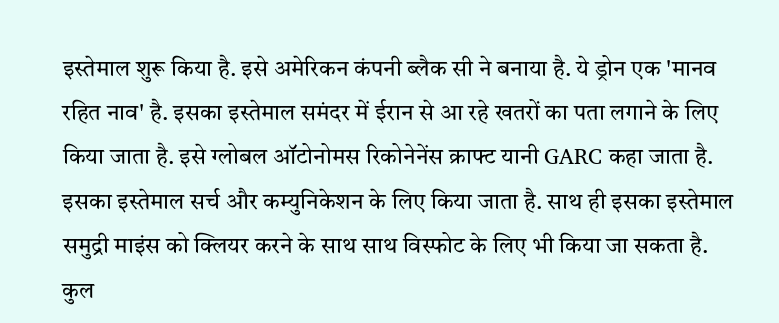इस्तेमाल शुरू किया है. इसे अमेरिकन कंपनी ब्लैक सी ने बनाया है. ये ड्रोन एक 'मानव रहित नाव' है. इसका इस्तेमाल समंदर में ईरान से आ रहे खतरों का पता लगाने के लिए किया जाता है. इसे ग्लोबल ऑटोनोमस रिकोनेनेंस क्राफ्ट यानी GARC कहा जाता है. इसका इस्तेमाल सर्च और कम्युनिकेशन के लिए किया जाता है. साथ ही इसका इस्तेमाल समुद्री माइंस को क्लियर करने के साथ साथ विस्फोट के लिए भी किया जा सकता है.
कुल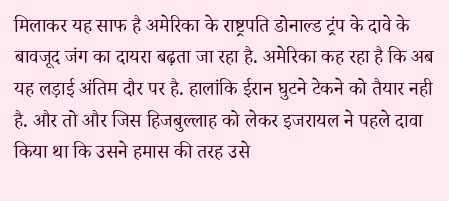मिलाकर यह साफ है अमेरिका के राष्ट्रपति डोनाल्ड ट्रंप के दावे के बावजूद जंग का दायरा बढ़ता जा रहा है. अमेरिका कह रहा है कि अब यह लड़ाई अंतिम दौर पर है. हालांकि ईरान घुटने टेकने को तैयार नही है. और तो और जिस हिजबुल्लाह को लेकर इजरायल ने पहले दावा किया था कि उसने हमास की तरह उसे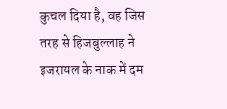कुचल दिया है, वह जिस तरह से हिजबुल्लाह ने इजरायल के नाक में दम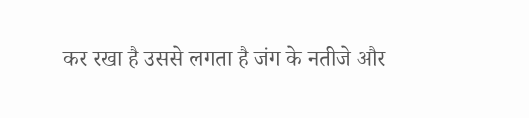कर रखा है उससे लगता है जंग के नतीजे और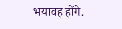भयावह होंगे.